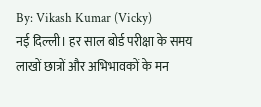By: Vikash Kumar (Vicky)
नई दिल्ली। हर साल बोर्ड परीक्षा के समय लाखों छात्रों और अभिभावकों के मन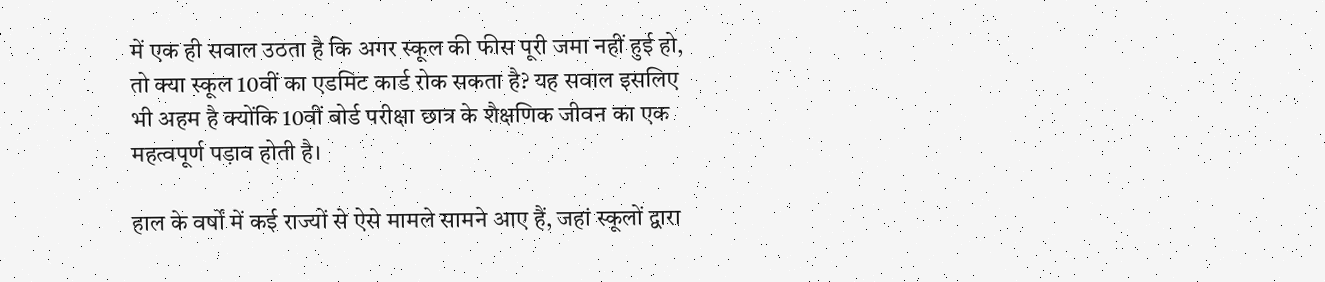में एक ही सवाल उठता है कि अगर स्कूल की फीस पूरी जमा नहीं हुई हो, तो क्या स्कूल 10वीं का एडमिट कार्ड रोक सकता है? यह सवाल इसलिए भी अहम है क्योंकि 10वीं बोर्ड परीक्षा छात्र के शैक्षणिक जीवन का एक महत्वपूर्ण पड़ाव होती है।

हाल के वर्षों में कई राज्यों से ऐसे मामले सामने आए हैं, जहां स्कूलों द्वारा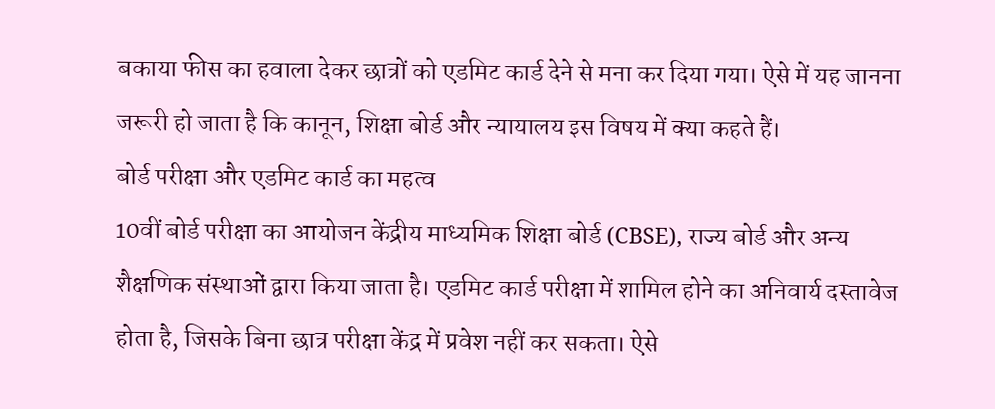बकाया फीस का हवाला देकर छात्रों को एडमिट कार्ड देने से मना कर दिया गया। ऐसे में यह जानना जरूरी हो जाता है कि कानून, शिक्षा बोर्ड और न्यायालय इस विषय में क्या कहते हैं।
बोर्ड परीक्षा और एडमिट कार्ड का महत्व
10वीं बोर्ड परीक्षा का आयोजन केंद्रीय माध्यमिक शिक्षा बोर्ड (CBSE), राज्य बोर्ड और अन्य शैक्षणिक संस्थाओं द्वारा किया जाता है। एडमिट कार्ड परीक्षा में शामिल होने का अनिवार्य दस्तावेज होता है, जिसके बिना छात्र परीक्षा केंद्र में प्रवेश नहीं कर सकता। ऐसे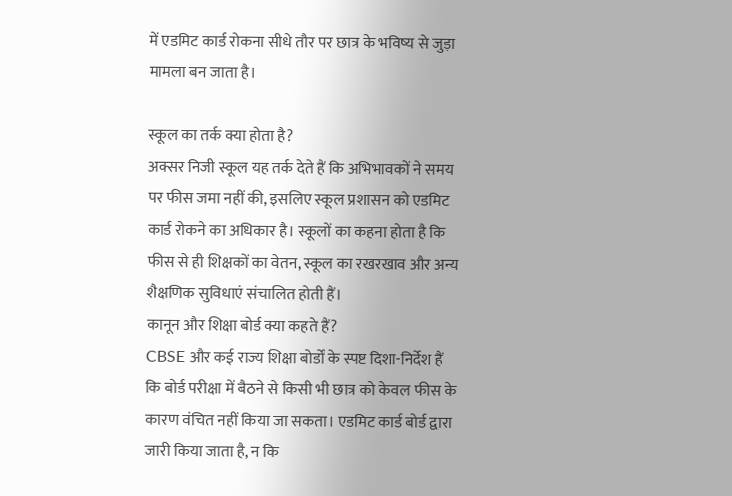में एडमिट कार्ड रोकना सीधे तौर पर छात्र के भविष्य से जुड़ा मामला बन जाता है।

स्कूल का तर्क क्या होता है?
अक्सर निजी स्कूल यह तर्क देते हैं कि अभिभावकों ने समय पर फीस जमा नहीं की, इसलिए स्कूल प्रशासन को एडमिट कार्ड रोकने का अधिकार है। स्कूलों का कहना होता है कि फीस से ही शिक्षकों का वेतन, स्कूल का रखरखाव और अन्य शैक्षणिक सुविधाएं संचालित होती हैं।
कानून और शिक्षा बोर्ड क्या कहते हैं?
CBSE और कई राज्य शिक्षा बोर्डों के स्पष्ट दिशा-निर्देश हैं कि बोर्ड परीक्षा में बैठने से किसी भी छात्र को केवल फीस के कारण वंचित नहीं किया जा सकता। एडमिट कार्ड बोर्ड द्वारा जारी किया जाता है, न कि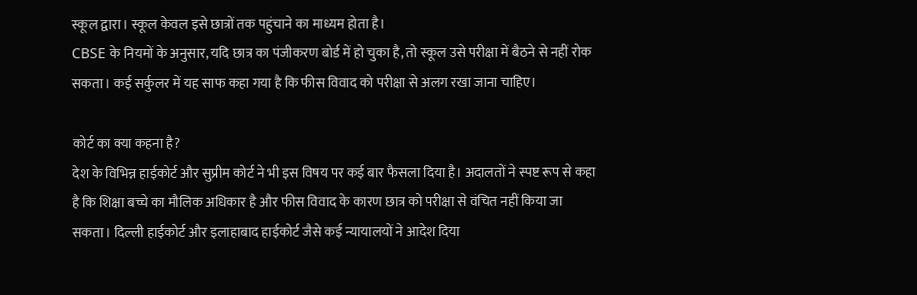स्कूल द्वारा। स्कूल केवल इसे छात्रों तक पहुंचाने का माध्यम होता है।
CBSE के नियमों के अनुसार, यदि छात्र का पंजीकरण बोर्ड में हो चुका है, तो स्कूल उसे परीक्षा में बैठने से नहीं रोक सकता। कई सर्कुलर में यह साफ कहा गया है कि फीस विवाद को परीक्षा से अलग रखा जाना चाहिए।

कोर्ट का क्या कहना है?
देश के विभिन्न हाईकोर्ट और सुप्रीम कोर्ट ने भी इस विषय पर कई बार फैसला दिया है। अदालतों ने स्पष्ट रूप से कहा है कि शिक्षा बच्चे का मौलिक अधिकार है और फीस विवाद के कारण छात्र को परीक्षा से वंचित नहीं किया जा सकता। दिल्ली हाईकोर्ट और इलाहाबाद हाईकोर्ट जैसे कई न्यायालयों ने आदेश दिया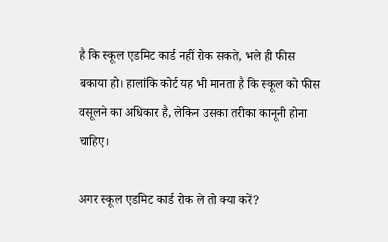है कि स्कूल एडमिट कार्ड नहीं रोक सकते, भले ही फीस बकाया हो। हालांकि कोर्ट यह भी मानता है कि स्कूल को फीस वसूलने का अधिकार है, लेकिन उसका तरीका कानूनी होना चाहिए।

अगर स्कूल एडमिट कार्ड रोक ले तो क्या करें?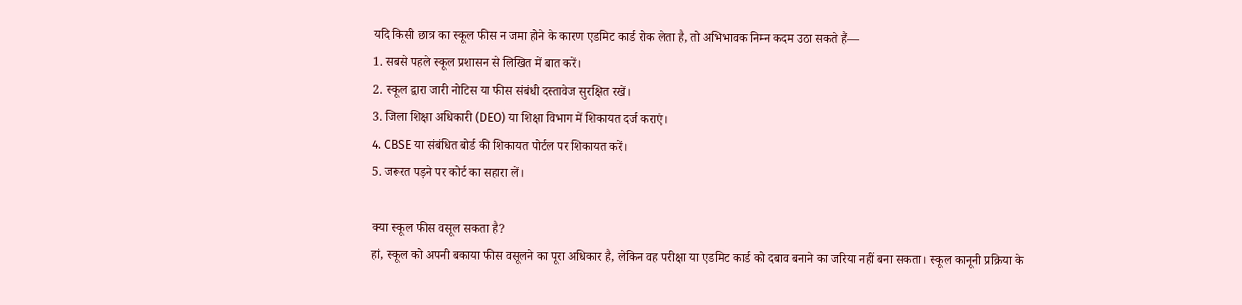यदि किसी छात्र का स्कूल फीस न जमा होने के कारण एडमिट कार्ड रोक लेता है, तो अभिभावक निम्न कदम उठा सकते हैं—
1. सबसे पहले स्कूल प्रशासन से लिखित में बात करें।
2. स्कूल द्वारा जारी नोटिस या फीस संबंधी दस्तावेज सुरक्षित रखें।
3. जिला शिक्षा अधिकारी (DEO) या शिक्षा विभाग में शिकायत दर्ज कराएं।
4. CBSE या संबंधित बोर्ड की शिकायत पोर्टल पर शिकायत करें।
5. जरूरत पड़ने पर कोर्ट का सहारा लें।

क्या स्कूल फीस वसूल सकता है?
हां, स्कूल को अपनी बकाया फीस वसूलने का पूरा अधिकार है, लेकिन वह परीक्षा या एडमिट कार्ड को दबाव बनाने का जरिया नहीं बना सकता। स्कूल कानूनी प्रक्रिया के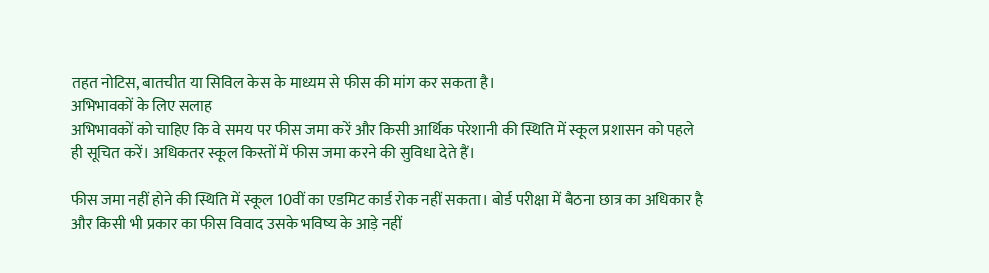तहत नोटिस, बातचीत या सिविल केस के माध्यम से फीस की मांग कर सकता है।
अभिभावकों के लिए सलाह
अभिभावकों को चाहिए कि वे समय पर फीस जमा करें और किसी आर्थिक परेशानी की स्थिति में स्कूल प्रशासन को पहले ही सूचित करें। अधिकतर स्कूल किस्तों में फीस जमा करने की सुविधा देते हैं।

फीस जमा नहीं होने की स्थिति में स्कूल 10वीं का एडमिट कार्ड रोक नहीं सकता। बोर्ड परीक्षा में बैठना छात्र का अधिकार है और किसी भी प्रकार का फीस विवाद उसके भविष्य के आड़े नहीं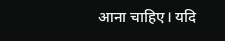आना चाहिए। यदि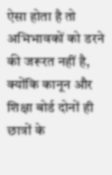ऐसा होता है तो अभिभावकों को डरने की जरूरत नहीं है, क्योंकि कानून और शिक्षा बोर्ड दोनों ही छात्रों के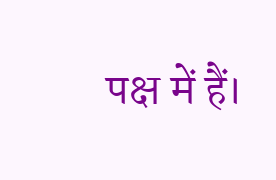पक्ष में हैं।